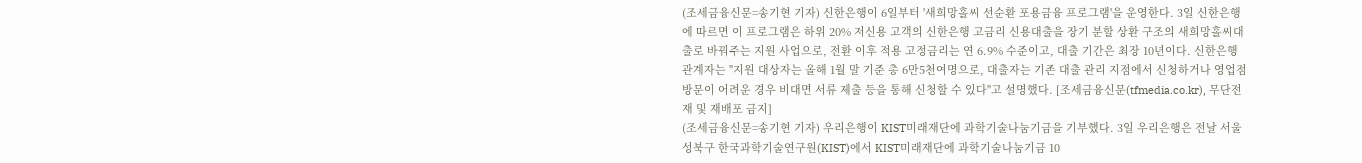(조세금융신문=송기현 기자) 신한은행이 6일부터 '새희망홀씨 선순환 포용금융 프로그램'을 운영한다. 3일 신한은행에 따르면 이 프로그램은 하위 20% 저신용 고객의 신한은행 고금리 신용대출을 장기 분할 상환 구조의 새희망홀씨대출로 바꿔주는 지원 사업으로, 전환 이후 적용 고정금리는 연 6.9% 수준이고, 대출 기간은 최장 10년이다. 신한은행 관계자는 "지원 대상자는 올해 1월 말 기준 총 6만5천여명으로, 대출자는 기존 대출 관리 지점에서 신청하거나 영업점 방문이 어려운 경우 비대면 서류 제출 등을 통해 신청할 수 있다"고 설명했다. [조세금융신문(tfmedia.co.kr), 무단전재 및 재배포 금지]
(조세금융신문=송기현 기자) 우리은행이 KIST미래재단에 과학기술나눔기금을 기부했다. 3일 우리은행은 전날 서울 성북구 한국과학기술연구원(KIST)에서 KIST미래재단에 과학기술나눔기금 10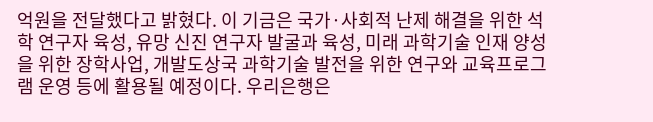억원을 전달했다고 밝혔다. 이 기금은 국가·사회적 난제 해결을 위한 석학 연구자 육성, 유망 신진 연구자 발굴과 육성, 미래 과학기술 인재 양성을 위한 장학사업, 개발도상국 과학기술 발전을 위한 연구와 교육프로그램 운영 등에 활용될 예정이다. 우리은행은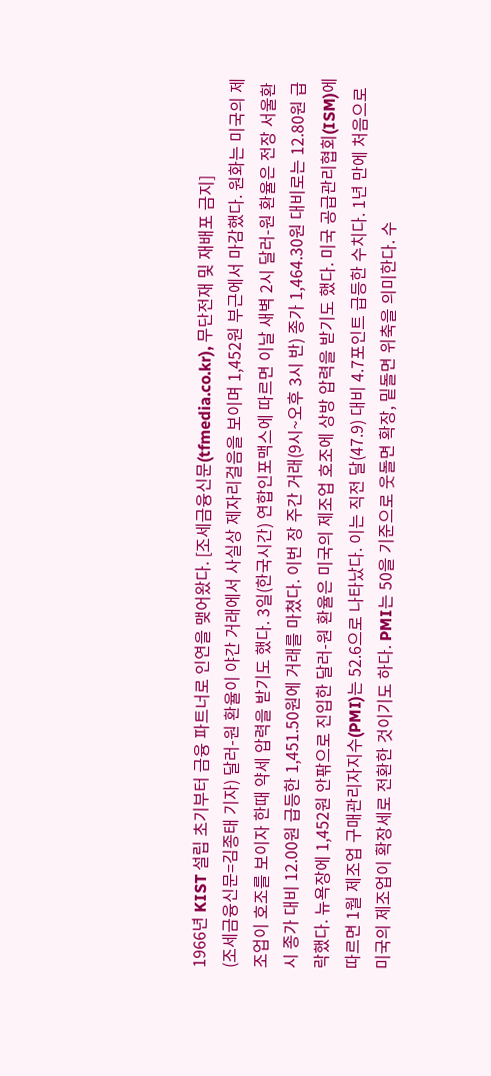1966년 KIST 설립 초기부터 금융 파트너로 인연을 맺어왔다. [조세금융신문(tfmedia.co.kr), 무단전재 및 재배포 금지]
(조세금융신문=김종태 기자) 달러-원 환율이 야간 거래에서 사실상 제자리걸음을 보이며 1,452원 부근에서 마감했다. 원화는 미국의 제조업이 호조를 보이자 한때 약세 압력을 받기도 했다. 3일(한국시간) 연합인포맥스에 따르면 이날 새벽 2시 달러-원 환율은 전장 서울환시 종가 대비 12.00원 급등한 1,451.50원에 거래를 마쳤다. 이번 장 주간 거래(9시~오후 3시 반) 종가 1,464.30원 대비로는 12.80원 급락했다. 뉴욕장에 1,452원 안팎으로 진입한 달러-원 환율은 미국의 제조업 호조에 상방 압력을 받기도 했다. 미국 공급관리협회(ISM)에 따르면 1월 제조업 구매관리자지수(PMI)는 52.6으로 나타났다. 이는 직전 달(47.9) 대비 4.7포인트 급등한 수치다. 1년 만에 처음으로 미국의 제조업이 확장세로 전환한 것이기도 하다. PMI는 50을 기준으로 웃돌면 확장, 밑돌면 위축을 의미한다. 수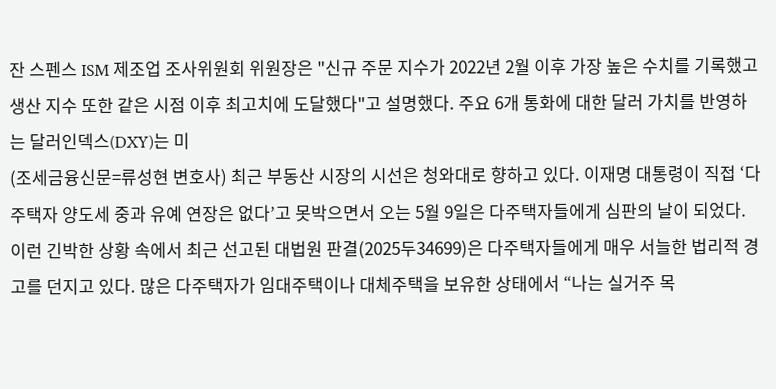잔 스펜스 ISM 제조업 조사위원회 위원장은 "신규 주문 지수가 2022년 2월 이후 가장 높은 수치를 기록했고 생산 지수 또한 같은 시점 이후 최고치에 도달했다"고 설명했다. 주요 6개 통화에 대한 달러 가치를 반영하는 달러인덱스(DXY)는 미
(조세금융신문=류성현 변호사) 최근 부동산 시장의 시선은 청와대로 향하고 있다. 이재명 대통령이 직접 ‘다주택자 양도세 중과 유예 연장은 없다’고 못박으면서 오는 5월 9일은 다주택자들에게 심판의 날이 되었다. 이런 긴박한 상황 속에서 최근 선고된 대법원 판결(2025두34699)은 다주택자들에게 매우 서늘한 법리적 경고를 던지고 있다. 많은 다주택자가 임대주택이나 대체주택을 보유한 상태에서 “나는 실거주 목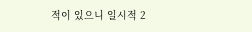적이 있으니 일시적 2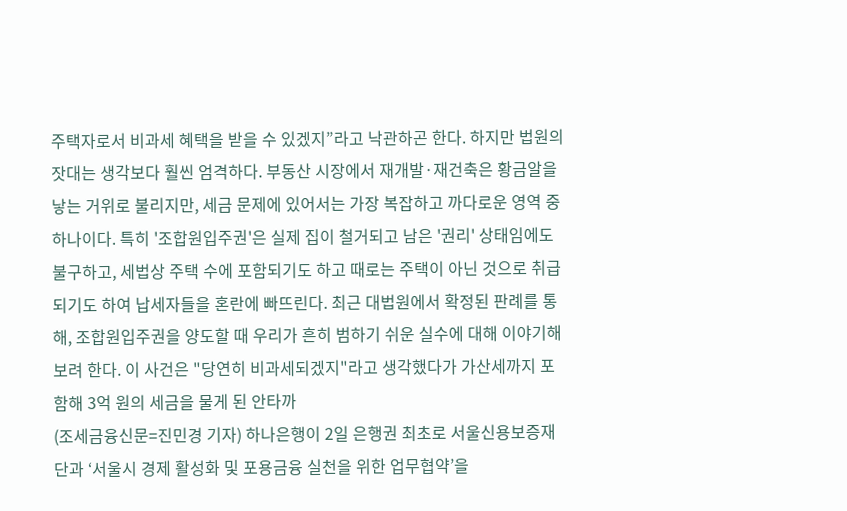주택자로서 비과세 혜택을 받을 수 있겠지”라고 낙관하곤 한다. 하지만 법원의 잣대는 생각보다 훨씬 엄격하다. 부동산 시장에서 재개발·재건축은 황금알을 낳는 거위로 불리지만, 세금 문제에 있어서는 가장 복잡하고 까다로운 영역 중 하나이다. 특히 '조합원입주권'은 실제 집이 철거되고 남은 '권리' 상태임에도 불구하고, 세법상 주택 수에 포함되기도 하고 때로는 주택이 아닌 것으로 취급되기도 하여 납세자들을 혼란에 빠뜨린다. 최근 대법원에서 확정된 판례를 통해, 조합원입주권을 양도할 때 우리가 흔히 범하기 쉬운 실수에 대해 이야기해보려 한다. 이 사건은 "당연히 비과세되겠지"라고 생각했다가 가산세까지 포함해 3억 원의 세금을 물게 된 안타까
(조세금융신문=진민경 기자) 하나은행이 2일 은행권 최초로 서울신용보증재단과 ‘서울시 경제 활성화 및 포용금융 실천을 위한 업무협약’을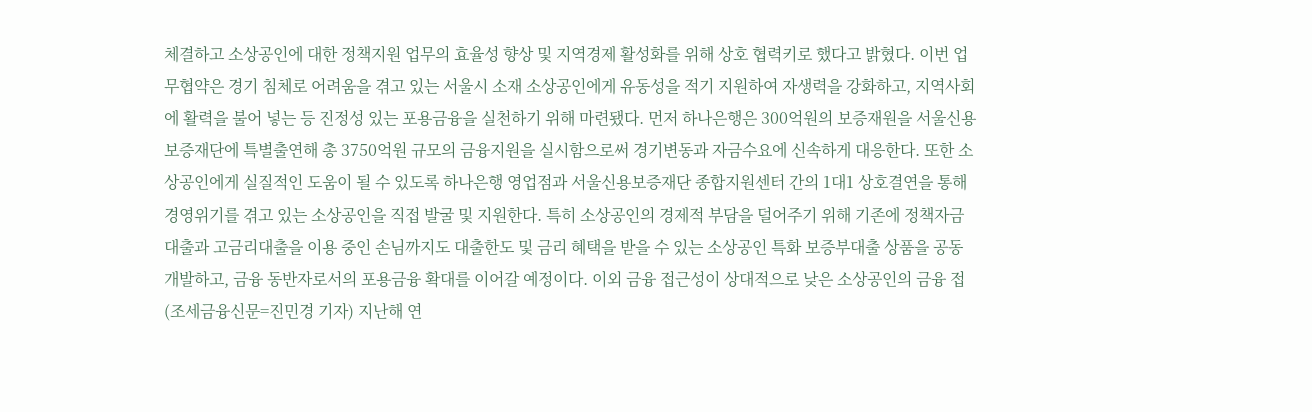체결하고 소상공인에 대한 정책지원 업무의 효율성 향상 및 지역경제 활성화를 위해 상호 협력키로 했다고 밝혔다. 이번 업무협약은 경기 침체로 어려움을 겪고 있는 서울시 소재 소상공인에게 유동성을 적기 지원하여 자생력을 강화하고, 지역사회에 활력을 불어 넣는 등 진정성 있는 포용금융을 실천하기 위해 마련됐다. 먼저 하나은행은 300억원의 보증재원을 서울신용보증재단에 특별출연해 총 3750억원 규모의 금융지원을 실시함으로써 경기변동과 자금수요에 신속하게 대응한다. 또한 소상공인에게 실질적인 도움이 될 수 있도록 하나은행 영업점과 서울신용보증재단 종합지원센터 간의 1대1 상호결연을 통해 경영위기를 겪고 있는 소상공인을 직접 발굴 및 지원한다. 특히 소상공인의 경제적 부담을 덜어주기 위해 기존에 정책자금대출과 고금리대출을 이용 중인 손님까지도 대출한도 및 금리 혜택을 받을 수 있는 소상공인 특화 보증부대출 상품을 공동 개발하고, 금융 동반자로서의 포용금융 확대를 이어갈 예정이다. 이외 금융 접근성이 상대적으로 낮은 소상공인의 금융 접
(조세금융신문=진민경 기자) 지난해 연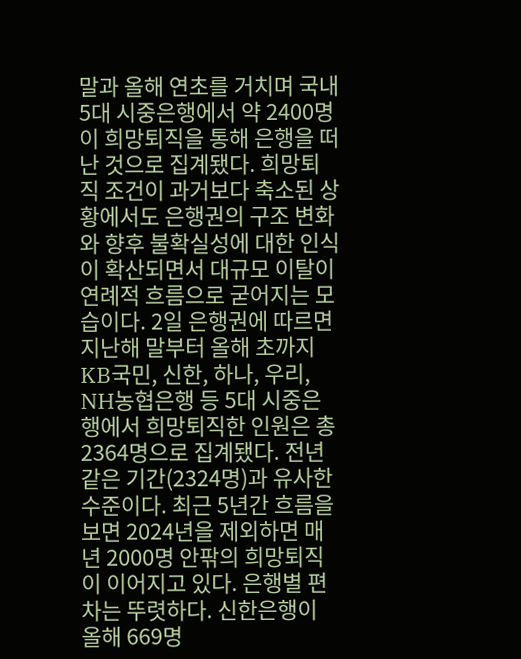말과 올해 연초를 거치며 국내 5대 시중은행에서 약 2400명이 희망퇴직을 통해 은행을 떠난 것으로 집계됐다. 희망퇴직 조건이 과거보다 축소된 상황에서도 은행권의 구조 변화와 향후 불확실성에 대한 인식이 확산되면서 대규모 이탈이 연례적 흐름으로 굳어지는 모습이다. 2일 은행권에 따르면 지난해 말부터 올해 초까지 KB국민, 신한, 하나, 우리, NH농협은행 등 5대 시중은행에서 희망퇴직한 인원은 총 2364명으로 집계됐다. 전년 같은 기간(2324명)과 유사한 수준이다. 최근 5년간 흐름을 보면 2024년을 제외하면 매년 2000명 안팎의 희망퇴직이 이어지고 있다. 은행별 편차는 뚜렷하다. 신한은행이 올해 669명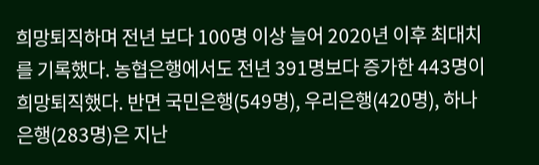희망퇴직하며 전년 보다 100명 이상 늘어 2020년 이후 최대치를 기록했다. 농협은행에서도 전년 391명보다 증가한 443명이 희망퇴직했다. 반면 국민은행(549명), 우리은행(420명), 하나은행(283명)은 지난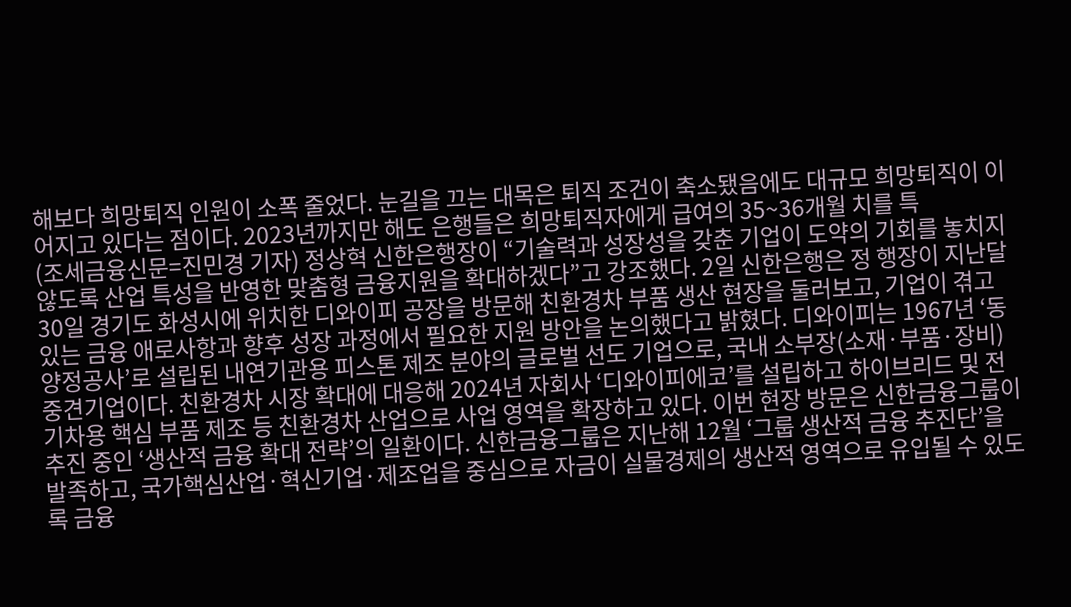해보다 희망퇴직 인원이 소폭 줄었다. 눈길을 끄는 대목은 퇴직 조건이 축소됐음에도 대규모 희망퇴직이 이어지고 있다는 점이다. 2023년까지만 해도 은행들은 희망퇴직자에게 급여의 35~36개월 치를 특
(조세금융신문=진민경 기자) 정상혁 신한은행장이 “기술력과 성장성을 갖춘 기업이 도약의 기회를 놓치지 않도록 산업 특성을 반영한 맞춤형 금융지원을 확대하겠다”고 강조했다. 2일 신한은행은 정 행장이 지난달 30일 경기도 화성시에 위치한 디와이피 공장을 방문해 친환경차 부품 생산 현장을 둘러보고, 기업이 겪고 있는 금융 애로사항과 향후 성장 과정에서 필요한 지원 방안을 논의했다고 밝혔다. 디와이피는 1967년 ‘동양정공사’로 설립된 내연기관용 피스톤 제조 분야의 글로벌 선도 기업으로, 국내 소부장(소재·부품·장비) 중견기업이다. 친환경차 시장 확대에 대응해 2024년 자회사 ‘디와이피에코’를 설립하고 하이브리드 및 전기차용 핵심 부품 제조 등 친환경차 산업으로 사업 영역을 확장하고 있다. 이번 현장 방문은 신한금융그룹이 추진 중인 ‘생산적 금융 확대 전략’의 일환이다. 신한금융그룹은 지난해 12월 ‘그룹 생산적 금융 추진단’을 발족하고, 국가핵심산업·혁신기업·제조업을 중심으로 자금이 실물경제의 생산적 영역으로 유입될 수 있도록 금융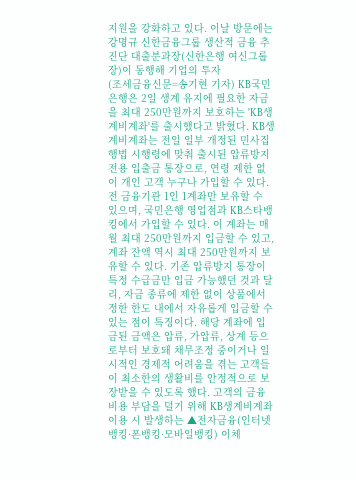지원을 강화하고 있다. 이날 방문에는 강명규 신한금융그룹 생산적 금융 추진단 대출분과장(신한은행 여신그룹장)이 동행해 기업의 투자
(조세금융신문=송기현 기자) KB국민은행은 2일 생계 유지에 필요한 자금을 최대 250만원까지 보호하는 'KB생계비계좌'를 출시했다고 밝혔다. KB생계비계좌는 전일 일부 개정된 민사집행법 시행령에 맞춰 출시된 압류방지 전용 입출금 통장으로, 연령 제한 없이 개인 고객 누구나 가입할 수 있다. 전 금융기관 1인 1계좌만 보유할 수 있으며, 국민은행 영업점과 KB스타뱅킹에서 가입할 수 있다. 이 계좌는 매월 최대 250만원까지 입금할 수 있고, 계좌 잔액 역시 최대 250만원까지 보유할 수 있다. 기존 압류방지 통장이 특정 수급금만 입금 가능했던 것과 달리, 자금 종류에 제한 없이 상품에서 정한 한도 내에서 자유롭게 입금할 수 있는 점이 특징이다. 해당 계좌에 입금된 금액은 압류, 가압류, 상계 등으로부터 보호돼 채무조정 중이거나 일시적인 경제적 어려움을 겪는 고객들이 최소한의 생활비를 안정적으로 보장받을 수 있도록 했다. 고객의 금융 비용 부담을 덜기 위해 KB생계비계좌 이용 시 발생하는 ▲전자금융(인터넷뱅킹·폰뱅킹·모바일뱅킹) 이체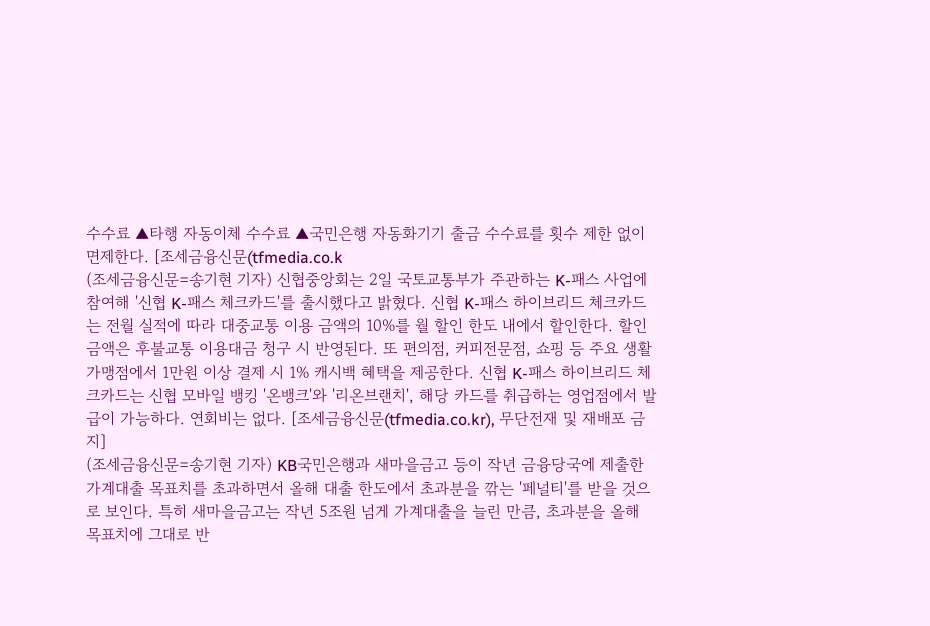수수료 ▲타행 자동이체 수수료 ▲국민은행 자동화기기 출금 수수료를 횟수 제한 없이 면제한다. [조세금융신문(tfmedia.co.k
(조세금융신문=송기현 기자) 신협중앙회는 2일 국토교통부가 주관하는 K-패스 사업에 참여해 '신협 K-패스 체크카드'를 출시했다고 밝혔다. 신협 K-패스 하이브리드 체크카드는 전월 실적에 따라 대중교통 이용 금액의 10%를 월 할인 한도 내에서 할인한다. 할인 금액은 후불교통 이용대금 청구 시 반영된다. 또 편의점, 커피전문점, 쇼핑 등 주요 생활 가맹점에서 1만원 이상 결제 시 1% 캐시백 혜택을 제공한다. 신협 K-패스 하이브리드 체크카드는 신협 모바일 뱅킹 '온뱅크'와 '리온브랜치', 해당 카드를 취급하는 영업점에서 발급이 가능하다. 연회비는 없다. [조세금융신문(tfmedia.co.kr), 무단전재 및 재배포 금지]
(조세금융신문=송기현 기자) KB국민은행과 새마을금고 등이 작년 금융당국에 제출한 가계대출 목표치를 초과하면서 올해 대출 한도에서 초과분을 깎는 '페널티'를 받을 것으로 보인다. 특히 새마을금고는 작년 5조원 넘게 가계대출을 늘린 만큼, 초과분을 올해 목표치에 그대로 반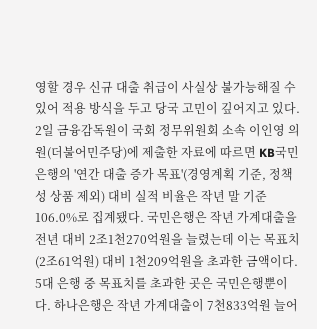영할 경우 신규 대출 취급이 사실상 불가능해질 수 있어 적용 방식을 두고 당국 고민이 깊어지고 있다. 2일 금융감독원이 국회 정무위원회 소속 이인영 의원(더불어민주당)에 제출한 자료에 따르면 KB국민은행의 '연간 대출 증가 목표'(경영계획 기준, 정책성 상품 제외) 대비 실적 비율은 작년 말 기준 106.0%로 집계됐다. 국민은행은 작년 가계대출을 전년 대비 2조1천270억원을 늘렸는데 이는 목표치(2조61억원) 대비 1천209억원을 초과한 금액이다. 5대 은행 중 목표치를 초과한 곳은 국민은행뿐이다. 하나은행은 작년 가계대출이 7천833억원 늘어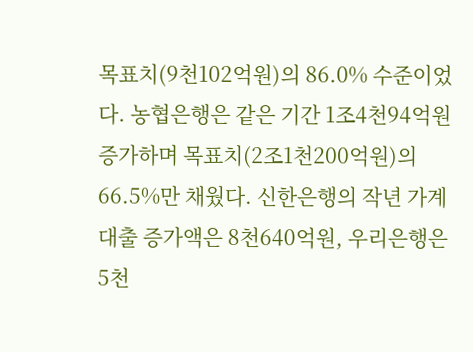목표치(9천102억원)의 86.0% 수준이었다. 농협은행은 같은 기간 1조4천94억원 증가하며 목표치(2조1천200억원)의 66.5%만 채웠다. 신한은행의 작년 가계대출 증가액은 8천640억원, 우리은행은 5천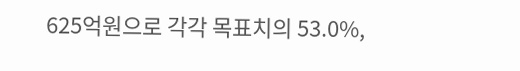625억원으로 각각 목표치의 53.0%,